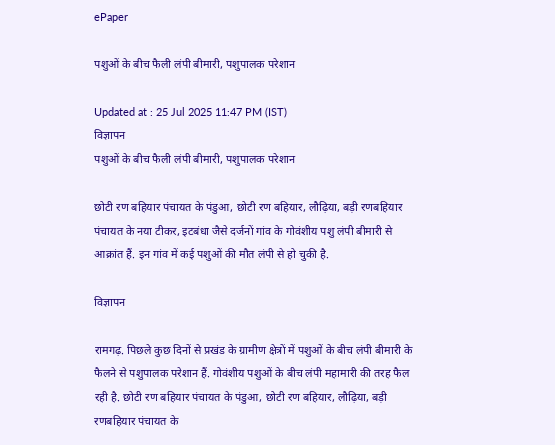ePaper

पशुओं के बीच फैली लंपी बीमारी, पशुपालक परेशान

Updated at : 25 Jul 2025 11:47 PM (IST)
विज्ञापन
पशुओं के बीच फैली लंपी बीमारी, पशुपालक परेशान

छोटी रण बहियार पंचायत के पंडुआ, छोटी रण बहियार, लौढ़िया, बड़ी रणबहियार पंचायत के नया टीकर, इटबंधा जैसे दर्जनों गांव के गोवंशीय पशु लंपी बीमारी से आक्रांत हैं. इन गांव में कई पशुओं की मौत लंपी से हो चुकी है.

विज्ञापन

रामगढ़. पिछले कुछ दिनों से प्रखंड के ग्रामीण क्षेत्रों में पशुओं के बीच लंपी बीमारी के फैलने से पशुपालक परेशान हैं. गोवंशीय पशुओं के बीच लंपी महामारी की तरह फैल रही है. छोटी रण बहियार पंचायत के पंडुआ, छोटी रण बहियार, लौढ़िया, बड़ी रणबहियार पंचायत के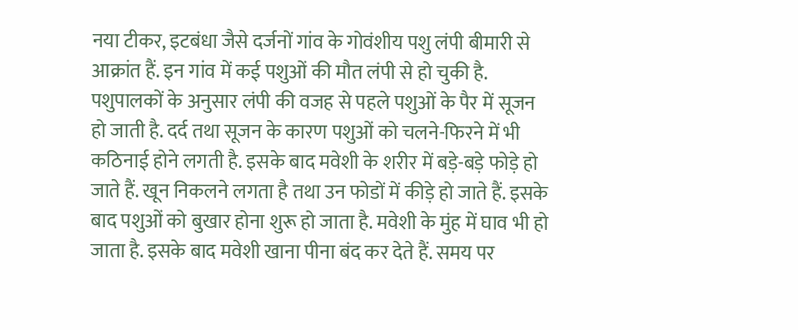नया टीकर, इटबंधा जैसे दर्जनों गांव के गोवंशीय पशु लंपी बीमारी से आक्रांत हैं. इन गांव में कई पशुओं की मौत लंपी से हो चुकी है. पशुपालकों के अनुसार लंपी की वजह से पहले पशुओं के पैर में सूजन हो जाती है. दर्द तथा सूजन के कारण पशुओं को चलने-फिरने में भी कठिनाई होने लगती है. इसके बाद मवेशी के शरीर में बड़े-बड़े फोड़े हो जाते हैं. खून निकलने लगता है तथा उन फोडों में कीड़े हो जाते हैं. इसके बाद पशुओं को बुखार होना शुरू हो जाता है. मवेशी के मुंह में घाव भी हो जाता है. इसके बाद मवेशी खाना पीना बंद कर देते हैं. समय पर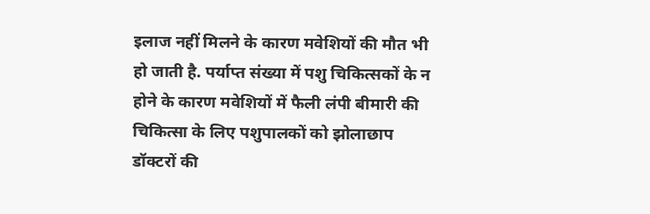इलाज नहीं मिलने के कारण मवेशियों की मौत भी हो जाती है. पर्याप्त संख्या में पशु चिकित्सकों के न होने के कारण मवेशियों में फैली लंपी बीमारी की चिकित्सा के लिए पशुपालकों को झोलाछाप डॉक्टरों की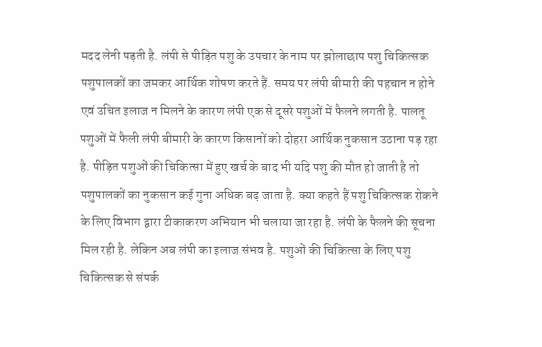मदद लेनी पड़ती है. लंपी से पीड़ित पशु के उपचार के नाम पर झोलाछाप पशु चिकित्सक पशुपालकों का जमकर आर्थिक शोषण करते हैं. समय पर लंपी बीमारी की पहचान न होने एवं उचित इलाज न मिलने के कारण लंपी एक से दूसरे पशुओं में फैलने लगती है. पालतू पशुओं में फैली लंपी बीमारी के कारण किसानों को दोहरा आर्थिक नुकसान उठाना पड़ रहा है. पीड़ित पशुओं की चिकित्सा में हुए खर्च के बाद भी यदि पशु की मौत हो जाती है तो पशुपालकों का नुकसान कई गुना अधिक बढ़ जाता है. क्या कहते हैं पशु चिकित्सक रोकने के लिए विभाग द्वारा टीकाकरण अभियान भी चलाया जा रहा है. लंपी के फैलने की सूचना मिल रही है. लेकिन अब लंपी का इलाज संभव है. पशुओं की चिकित्सा के लिए पशु चिकित्सक से संपर्क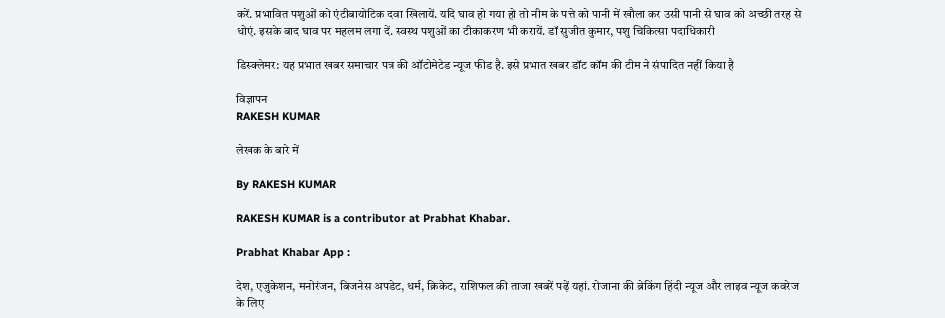करें. प्रभावित पशुओं को एंटीबायोटिक दवा खिलायें. यदि घाव हो गया हो तो नीम के पत्ते को पानी में खौला कर उसी पानी से घाव को अच्छी तरह से धोएं. इसके बाद घाव पर महलम लगा दें. स्वस्थ पशुओं का टीकाकरण भी करायें. डॉ सुजीत कुमार, पशु चिकित्सा पदाधिकारी

डिस्क्लेमर: यह प्रभात खबर समाचार पत्र की ऑटोमेटेड न्यूज फीड है. इसे प्रभात खबर डॉट कॉम की टीम ने संपादित नहीं किया है

विज्ञापन
RAKESH KUMAR

लेखक के बारे में

By RAKESH KUMAR

RAKESH KUMAR is a contributor at Prabhat Khabar.

Prabhat Khabar App :

देश, एजुकेशन, मनोरंजन, बिजनेस अपडेट, धर्म, क्रिकेट, राशिफल की ताजा खबरें पढ़ें यहां. रोजाना की ब्रेकिंग हिंदी न्यूज और लाइव न्यूज कवरेज के लिए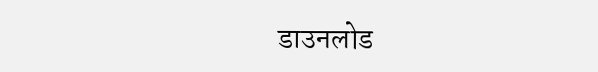डाउनलोड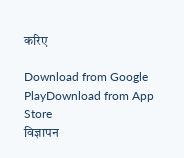करिए

Download from Google PlayDownload from App Store
विज्ञापन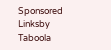Sponsored Linksby Taboola